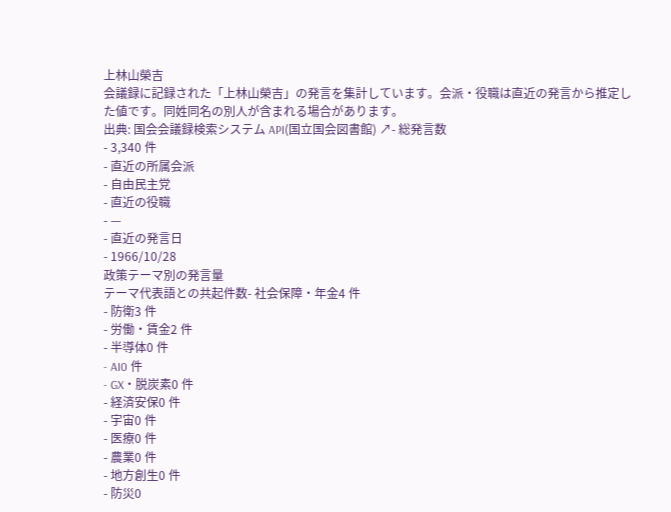上林山榮吉
会議録に記録された「上林山榮吉」の発言を集計しています。会派・役職は直近の発言から推定した値です。同姓同名の別人が含まれる場合があります。
出典: 国会会議録検索システム API(国立国会図書館) ↗- 総発言数
- 3,340 件
- 直近の所属会派
- 自由民主党
- 直近の役職
- —
- 直近の発言日
- 1966/10/28
政策テーマ別の発言量
テーマ代表語との共起件数- 社会保障・年金4 件
- 防衛3 件
- 労働・賃金2 件
- 半導体0 件
- AI0 件
- GX・脱炭素0 件
- 経済安保0 件
- 宇宙0 件
- 医療0 件
- 農業0 件
- 地方創生0 件
- 防災0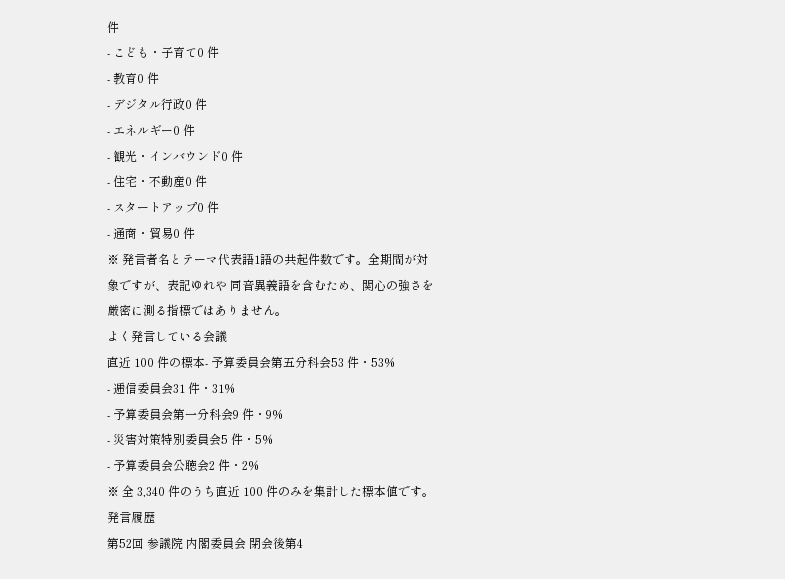件
- こども・子育て0 件
- 教育0 件
- デジタル行政0 件
- エネルギー0 件
- 観光・インバウンド0 件
- 住宅・不動産0 件
- スタートアップ0 件
- 通商・貿易0 件
※ 発言者名とテーマ代表語1語の共起件数です。全期間が対象ですが、表記ゆれや 同音異義語を含むため、関心の強さを厳密に測る指標ではありません。
よく発言している会議
直近 100 件の標本- 予算委員会第五分科会53 件・53%
- 逓信委員会31 件・31%
- 予算委員会第一分科会9 件・9%
- 災害対策特別委員会5 件・5%
- 予算委員会公聴会2 件・2%
※ 全 3,340 件のうち直近 100 件のみを集計した標本値です。
発言履歴
第52回 参議院 内閣委員会 閉会後第4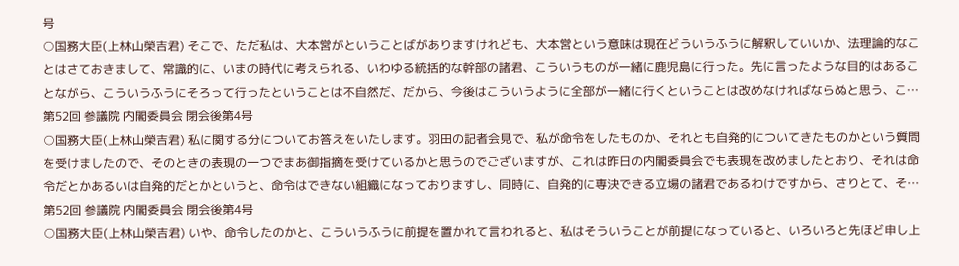号
○国務大臣(上林山榮吉君) そこで、ただ私は、大本営がということばがありますけれども、大本営という意味は現在どういうふうに解釈していいか、法理論的なことはさておきまして、常識的に、いまの時代に考えられる、いわゆる統括的な幹部の諸君、こういうものが一緒に鹿児島に行った。先に言ったような目的はあることながら、こういうふうにそろって行ったということは不自然だ、だから、今後はこういうように全部が一緒に行くということは改めなければならぬと思う、こ…
第52回 参議院 内閣委員会 閉会後第4号
○国務大臣(上林山榮吉君) 私に関する分についてお答えをいたします。羽田の記者会見で、私が命令をしたものか、それとも自発的についてきたものかという質問を受けましたので、そのときの表現の一つでまあ御指摘を受けているかと思うのでございますが、これは昨日の内閣委員会でも表現を改めましたとおり、それは命令だとかあるいは自発的だとかというと、命令はできない組織になっておりますし、同時に、自発的に専決できる立場の諸君であるわけですから、さりとて、そ…
第52回 参議院 内閣委員会 閉会後第4号
○国務大臣(上林山榮吉君) いや、命令したのかと、こういうふうに前提を置かれて言われると、私はそういうことが前提になっていると、いろいろと先ほど申し上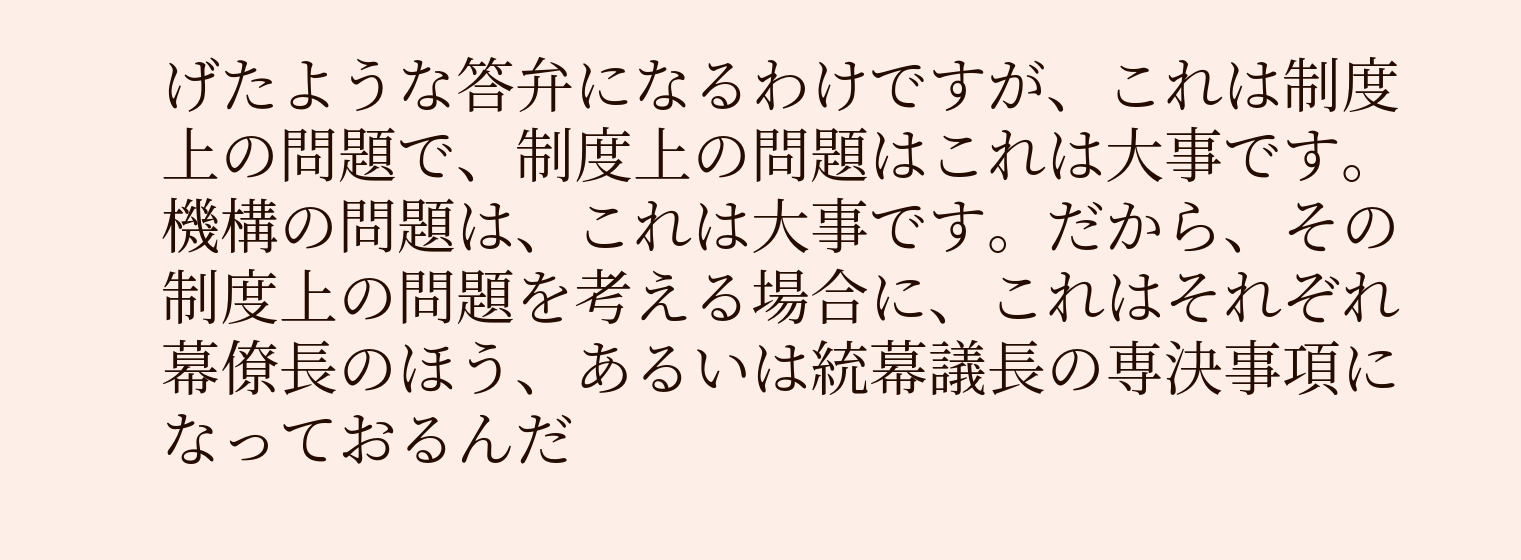げたような答弁になるわけですが、これは制度上の問題で、制度上の問題はこれは大事です。機構の問題は、これは大事です。だから、その制度上の問題を考える場合に、これはそれぞれ幕僚長のほう、あるいは統幕議長の専決事項になっておるんだ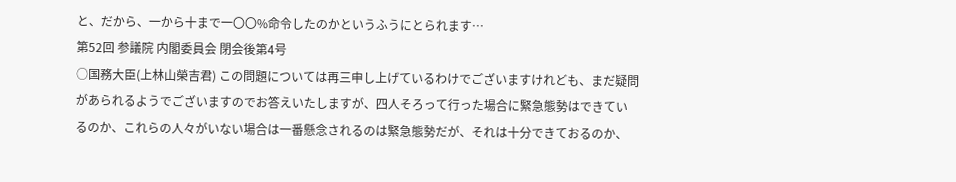と、だから、一から十まで一〇〇%命令したのかというふうにとられます…
第52回 参議院 内閣委員会 閉会後第4号
○国務大臣(上林山榮吉君) この問題については再三申し上げているわけでございますけれども、まだ疑問があられるようでございますのでお答えいたしますが、四人そろって行った場合に緊急態勢はできているのか、これらの人々がいない場合は一番懸念されるのは緊急態勢だが、それは十分できておるのか、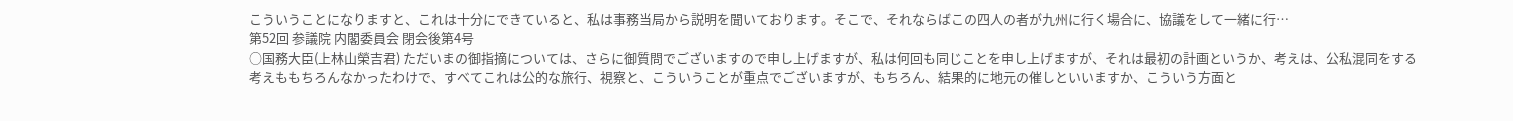こういうことになりますと、これは十分にできていると、私は事務当局から説明を聞いております。そこで、それならばこの四人の者が九州に行く場合に、協議をして一緒に行…
第52回 参議院 内閣委員会 閉会後第4号
○国務大臣(上林山榮吉君) ただいまの御指摘については、さらに御質問でございますので申し上げますが、私は何回も同じことを申し上げますが、それは最初の計画というか、考えは、公私混同をする考えももちろんなかったわけで、すべてこれは公的な旅行、視察と、こういうことが重点でございますが、もちろん、結果的に地元の催しといいますか、こういう方面と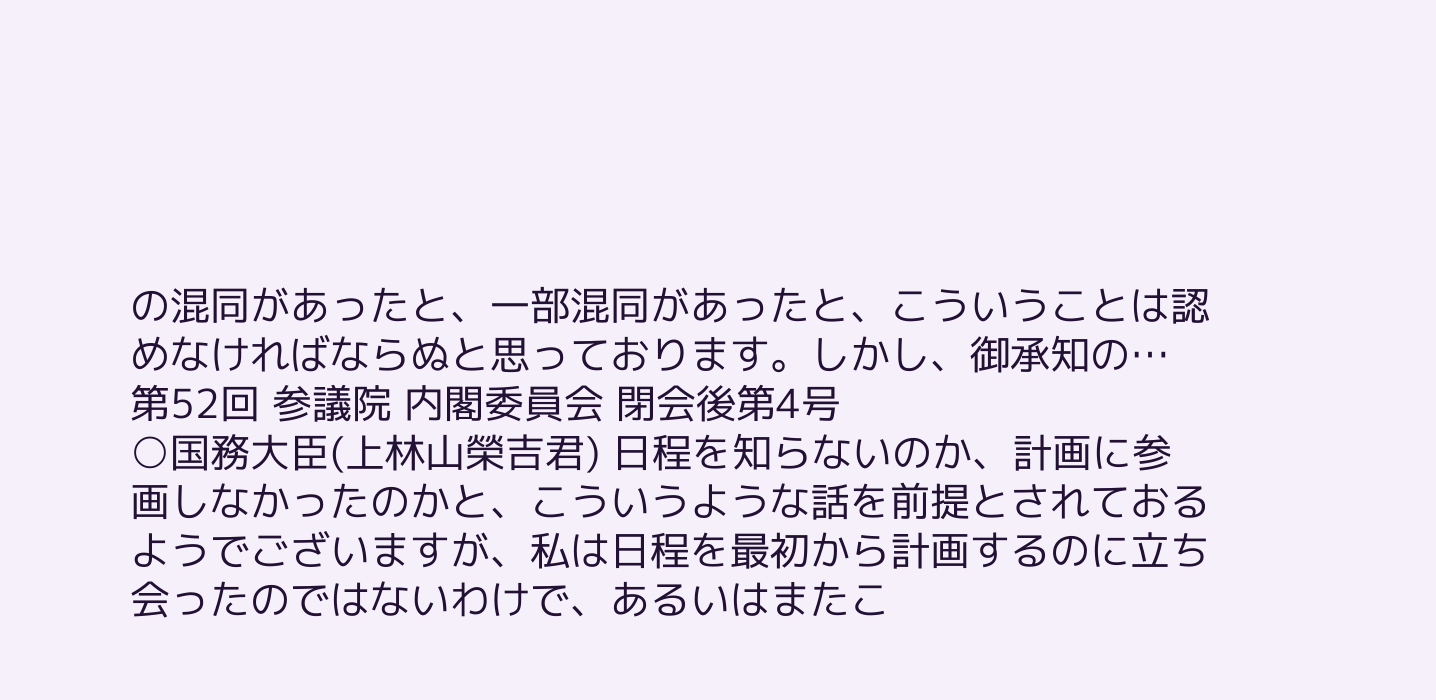の混同があったと、一部混同があったと、こういうことは認めなければならぬと思っております。しかし、御承知の…
第52回 参議院 内閣委員会 閉会後第4号
○国務大臣(上林山榮吉君) 日程を知らないのか、計画に参画しなかったのかと、こういうような話を前提とされておるようでございますが、私は日程を最初から計画するのに立ち会ったのではないわけで、あるいはまたこ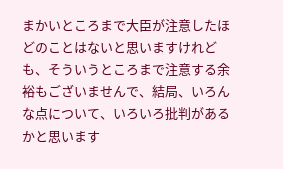まかいところまで大臣が注意したほどのことはないと思いますけれども、そういうところまで注意する余裕もございませんで、結局、いろんな点について、いろいろ批判があるかと思います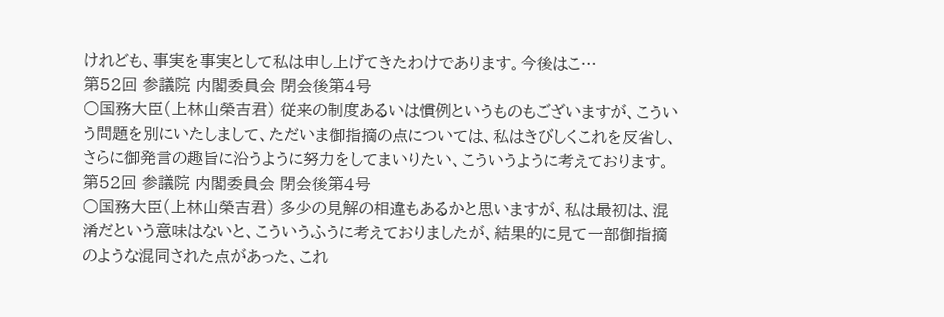けれども、事実を事実として私は申し上げてきたわけであります。今後はこ…
第52回 参議院 内閣委員会 閉会後第4号
○国務大臣(上林山榮吉君) 従来の制度あるいは慣例というものもございますが、こういう問題を別にいたしまして、ただいま御指摘の点については、私はきびしくこれを反省し、さらに御発言の趣旨に沿うように努力をしてまいりたい、こういうように考えております。
第52回 参議院 内閣委員会 閉会後第4号
○国務大臣(上林山榮吉君) 多少の見解の相違もあるかと思いますが、私は最初は、混淆だという意味はないと、こういうふうに考えておりましたが、結果的に見て一部御指摘のような混同された点があった、これ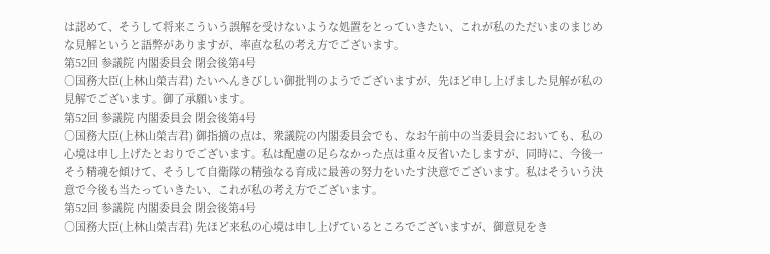は認めて、そうして将来こういう誤解を受けないような処置をとっていきたい、これが私のただいまのまじめな見解というと語弊がありますが、率直な私の考え方でございます。
第52回 参議院 内閣委員会 閉会後第4号
○国務大臣(上林山榮吉君) たいへんきびしい御批判のようでございますが、先ほど申し上げました見解が私の見解でございます。御了承願います。
第52回 参議院 内閣委員会 閉会後第4号
○国務大臣(上林山榮吉君) 御指摘の点は、衆議院の内閣委員会でも、なお午前中の当委員会においても、私の心境は申し上げたとおりでございます。私は配慮の足らなかった点は重々反省いたしますが、同時に、今後一そう精魂を傾けて、そうして自衛隊の精強なる育成に最善の努力をいたす決意でございます。私はそういう決意で今後も当たっていきたい、これが私の考え方でございます。
第52回 参議院 内閣委員会 閉会後第4号
○国務大臣(上林山榮吉君) 先ほど来私の心境は申し上げているところでございますが、御意見をき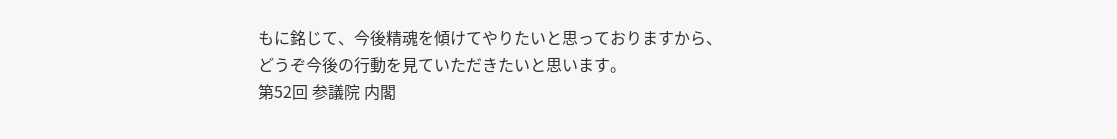もに銘じて、今後精魂を傾けてやりたいと思っておりますから、どうぞ今後の行動を見ていただきたいと思います。
第52回 参議院 内閣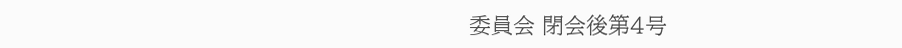委員会 閉会後第4号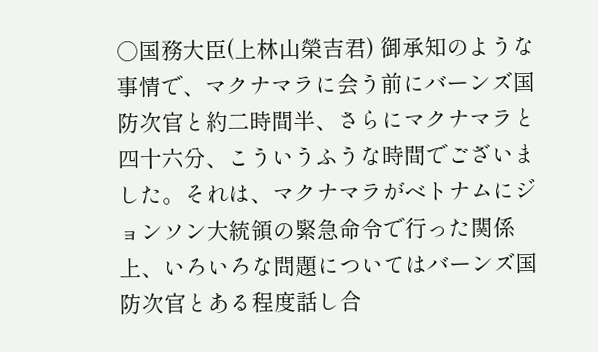○国務大臣(上林山榮吉君) 御承知のような事情で、マクナマラに会う前にバーンズ国防次官と約二時間半、さらにマクナマラと四十六分、こういうふうな時間でございました。それは、マクナマラがベトナムにジョンソン大統領の緊急命令で行った関係上、いろいろな問題についてはバーンズ国防次官とある程度話し合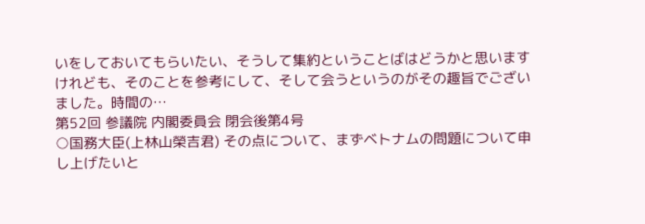いをしておいてもらいたい、そうして集約ということばはどうかと思いますけれども、そのことを参考にして、そして会うというのがその趣旨でございました。時間の…
第52回 参議院 内閣委員会 閉会後第4号
○国務大臣(上林山榮吉君) その点について、まずベトナムの問題について申し上げたいと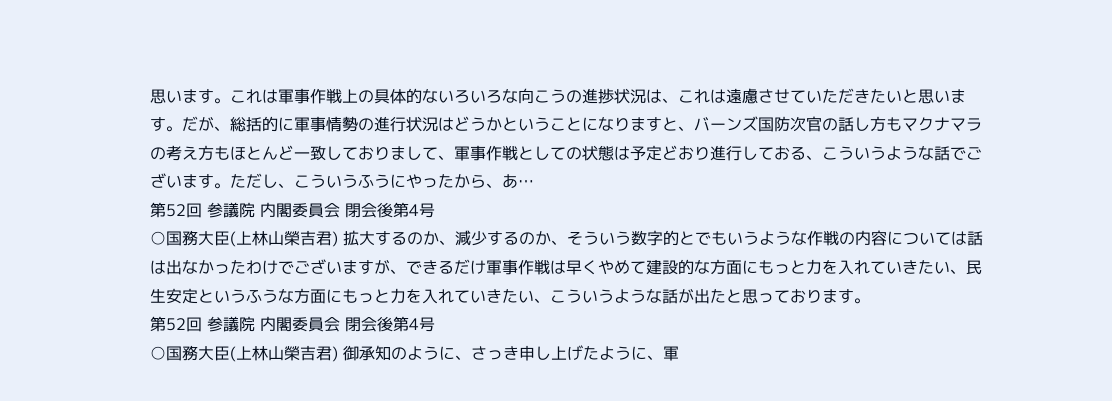思います。これは軍事作戦上の具体的ないろいろな向こうの進捗状況は、これは遠慮させていただきたいと思います。だが、総括的に軍事情勢の進行状況はどうかということになりますと、バーンズ国防次官の話し方もマクナマラの考え方もほとんど一致しておりまして、軍事作戦としての状態は予定どおり進行しておる、こういうような話でございます。ただし、こういうふうにやったから、あ…
第52回 参議院 内閣委員会 閉会後第4号
○国務大臣(上林山榮吉君) 拡大するのか、減少するのか、そういう数字的とでもいうような作戦の内容については話は出なかったわけでございますが、できるだけ軍事作戦は早くやめて建設的な方面にもっと力を入れていきたい、民生安定というふうな方面にもっと力を入れていきたい、こういうような話が出たと思っております。
第52回 参議院 内閣委員会 閉会後第4号
○国務大臣(上林山榮吉君) 御承知のように、さっき申し上げたように、軍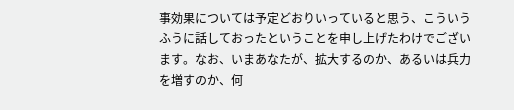事効果については予定どおりいっていると思う、こういうふうに話しておったということを申し上げたわけでございます。なお、いまあなたが、拡大するのか、あるいは兵力を増すのか、何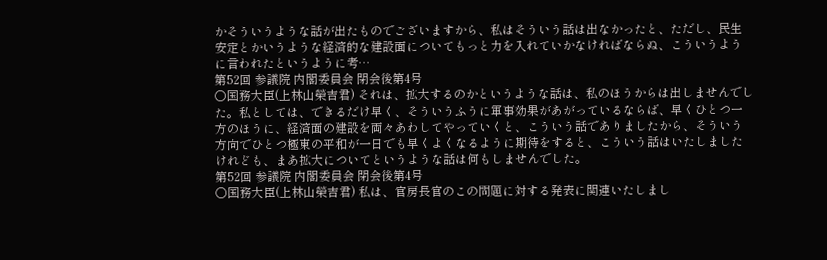かそういうような話が出たものでございますから、私はそういう話は出なかったと、ただし、民生安定とかいうような経済的な建設面についてもっと力を入れていかなければならぬ、こういうように言われたというように考…
第52回 参議院 内閣委員会 閉会後第4号
○国務大臣(上林山榮吉君) それは、拡大するのかというような話は、私のほうからは出しませんでした。私としては、できるだけ早く、そういうふうに軍事効果があがっているならば、早くひとつ一方のほうに、経済面の建設を両々あわしてやっていくと、こういう話でありましたから、そういう方向でひとつ極東の平和が一日でも早くよくなるように期待をすると、こういう話はいたしましたけれども、まあ拡大についてというような話は何もしませんでした。
第52回 参議院 内閣委員会 閉会後第4号
○国務大臣(上林山榮吉君) 私は、官房長官のこの問題に対する発表に関連いたしまし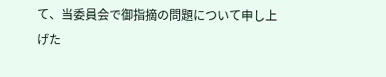て、当委員会で御指摘の問題について申し上げた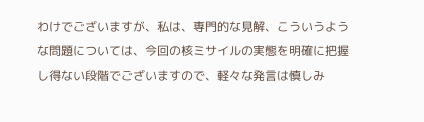わけでございますが、私は、専門的な見解、こういうような問題については、今回の核ミサイルの実態を明確に把握し得ない段階でございますので、軽々な発言は慎しみ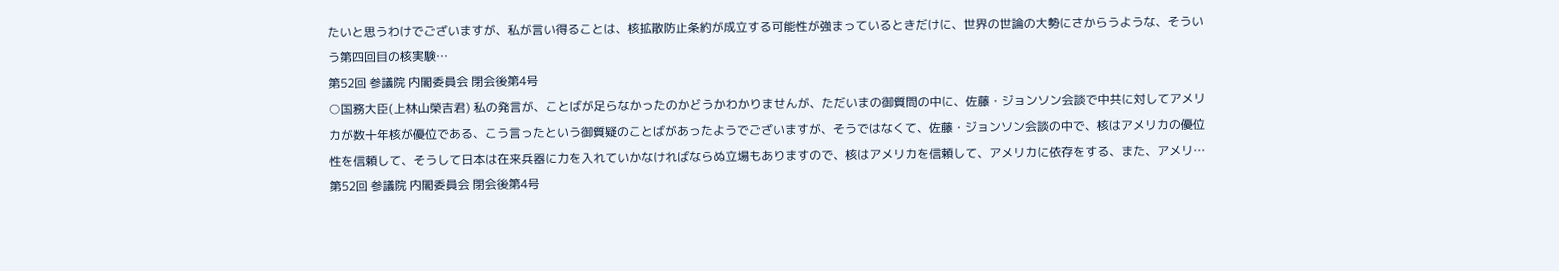たいと思うわけでございますが、私が言い得ることは、核拡散防止条約が成立する可能性が強まっているときだけに、世界の世論の大勢にさからうような、そういう第四回目の核実験…
第52回 参議院 内閣委員会 閉会後第4号
○国務大臣(上林山榮吉君) 私の発言が、ことばが足らなかったのかどうかわかりませんが、ただいまの御質問の中に、佐藤・ジョンソン会談で中共に対してアメリカが数十年核が優位である、こう言ったという御質疑のことばがあったようでございますが、そうではなくて、佐藤・ジョンソン会談の中で、核はアメリカの優位性を信頼して、そうして日本は在来兵器に力を入れていかなければならぬ立場もありますので、核はアメリカを信頼して、アメリカに依存をする、また、アメリ…
第52回 参議院 内閣委員会 閉会後第4号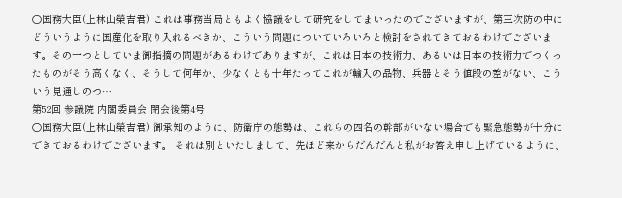○国務大臣(上林山榮吉君) これは事務当局ともよく協議をして研究をしてまいったのでございますが、第三次防の中にどういうように国産化を取り入れるべきか、こういう問題についていろいろと検討をされてきておるわけでございます。その一つとしていま御指摘の問題があるわけでありますが、これは日本の技術力、あるいは日本の技術力でつくったものがそう高くなく、そうして何年か、少なくとも十年たってこれが輸入の品物、兵器とそう値段の差がない、こういう見通しのつ…
第52回 参議院 内閣委員会 閉会後第4号
○国務大臣(上林山榮吉君) 御承知のように、防衛庁の態勢は、これらの四名の幹部がいない場合でも緊急態勢が十分にできておるわけでございます。 それは別といたしまして、先ほど来からだんだんと私がお答え申し上げているように、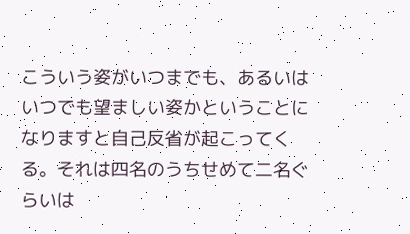こういう姿がいつまでも、あるいはいつでも望ましい姿かということになりますと自己反省が起こってくる。それは四名のうちせめて二名ぐらいは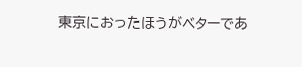東京におったほうがベターであ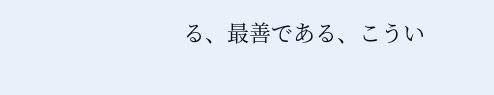る、最善である、こうい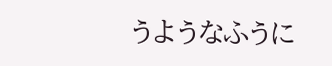うようなふうに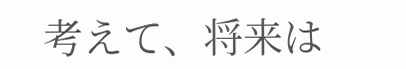考えて、将来は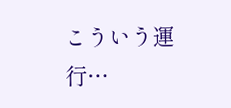こういう運行…